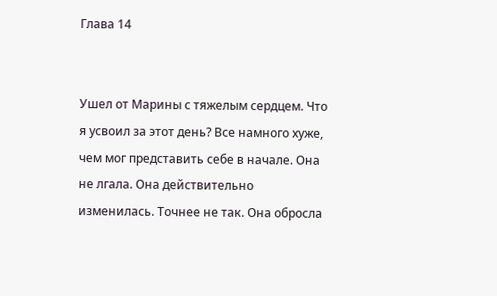Глава 14


Ушел от Марины с тяжелым сердцем. Что я усвоил за этот день? Все намного хуже, чем мог представить себе в начале. Она не лгала. Она действительно изменилась. Точнее не так. Она обросла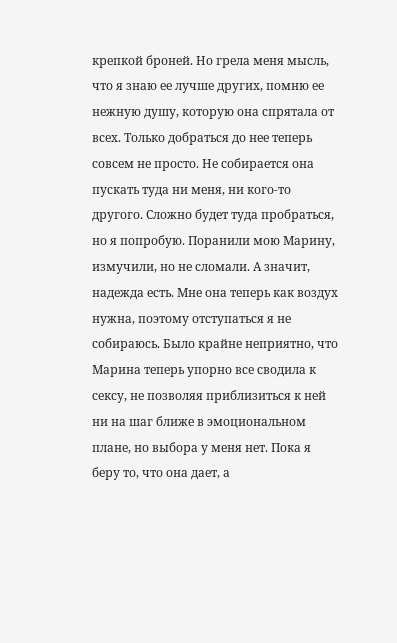крепкой броней. Но грела меня мысль, что я знаю ее лучше других, помню ее нежную душу, которую она спрятала от всех. Только добраться до нее теперь совсем не просто. Не собирается она пускать туда ни меня, ни кого-то другого. Сложно будет туда пробраться, но я попробую. Поранили мою Марину, измучили, но не сломали. А значит, надежда есть. Мне она теперь как воздух нужна, поэтому отступаться я не собираюсь. Было крайне неприятно, что Марина теперь упорно все сводила к сексу, не позволяя приблизиться к ней ни на шаг ближе в эмоциональном плане, но выбора у меня нет. Пока я беру то, что она дает, а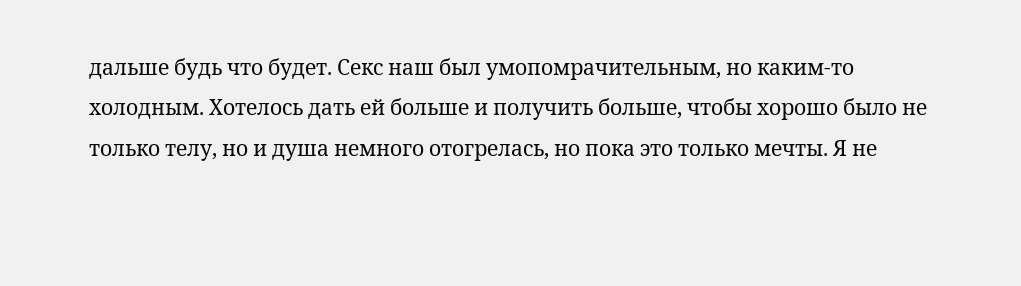дальше будь что будет. Секс наш был умопомрачительным, но каким-то холодным. Хотелось дать ей больше и получить больше, чтобы хорошо было не только телу, но и душа немного отогрелась, но пока это только мечты. Я не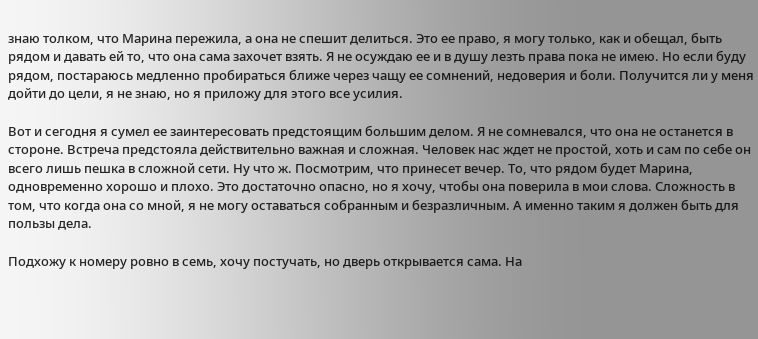знаю толком, что Марина пережила, а она не спешит делиться. Это ее право, я могу только, как и обещал, быть рядом и давать ей то, что она сама захочет взять. Я не осуждаю ее и в душу лезть права пока не имею. Но если буду рядом, постараюсь медленно пробираться ближе через чащу ее сомнений, недоверия и боли. Получится ли у меня дойти до цели, я не знаю, но я приложу для этого все усилия.

Вот и сегодня я сумел ее заинтересовать предстоящим большим делом. Я не сомневался, что она не останется в стороне. Встреча предстояла действительно важная и сложная. Человек нас ждет не простой, хоть и сам по себе он всего лишь пешка в сложной сети. Ну что ж. Посмотрим, что принесет вечер. То, что рядом будет Марина, одновременно хорошо и плохо. Это достаточно опасно, но я хочу, чтобы она поверила в мои слова. Сложность в том, что когда она со мной, я не могу оставаться собранным и безразличным. А именно таким я должен быть для пользы дела.

Подхожу к номеру ровно в семь, хочу постучать, но дверь открывается сама. На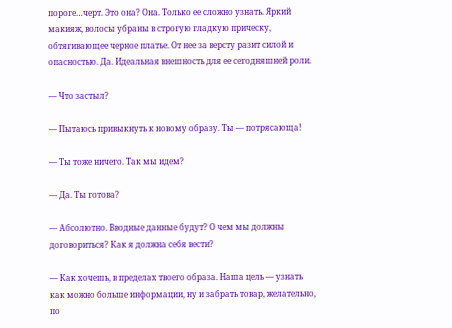пороге…черт. Это она? Она. Только ее сложно узнать. Яркий макияж, волосы убраны в строгую гладкую прическу, обтягивающее черное платье. От нее за версту разит силой и опасностью. Да. Идеальная внешность для ее сегодняшней роли.

— Что застыл?

— Пытаюсь привыкнуть к новому образу. Ты — потрясающа!

— Ты тоже ничего. Так мы идем?

— Да. Ты готова?

— Абсолютно. Вводные данные будут? О чем мы должны договориться? Как я должна себя вести?

— Как хочешь, в пределах твоего образа. Наша цель — узнать как можно больше информации, ну и забрать товар, желательно, по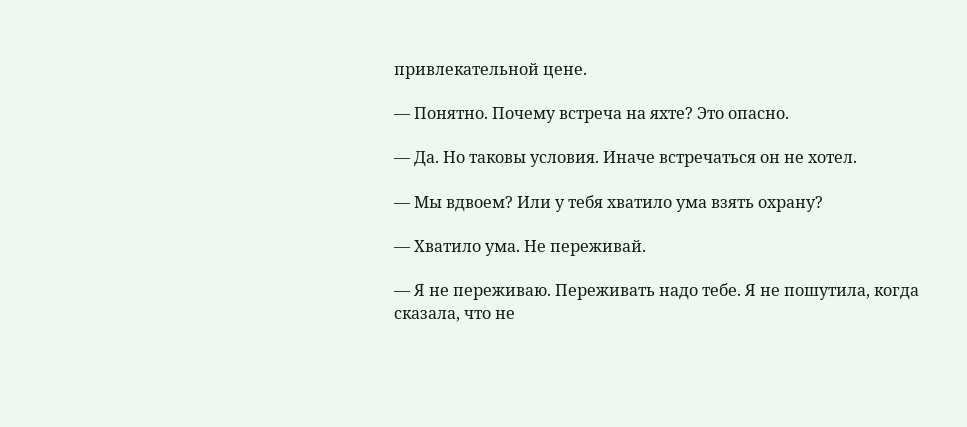привлекательной цене.

— Понятно. Почему встреча на яхте? Это опасно.

— Да. Но таковы условия. Иначе встречаться он не хотел.

— Мы вдвоем? Или у тебя хватило ума взять охрану?

— Хватило ума. Не переживай.

— Я не переживаю. Переживать надо тебе. Я не пошутила, когда сказала, что не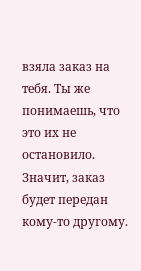взяла заказ на тебя. Ты же понимаешь, что это их не остановило. Значит, заказ будет передан кому-то другому.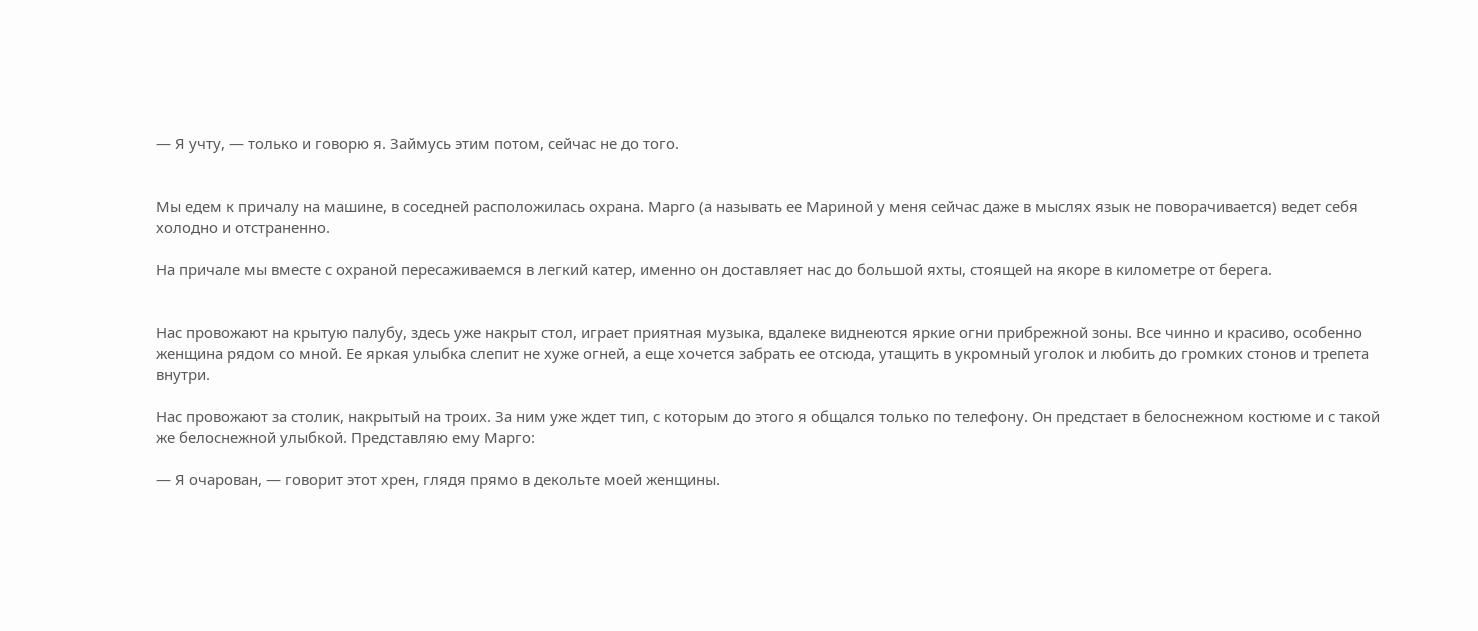— Я учту, — только и говорю я. Займусь этим потом, сейчас не до того.


Мы едем к причалу на машине, в соседней расположилась охрана. Марго (а называть ее Мариной у меня сейчас даже в мыслях язык не поворачивается) ведет себя холодно и отстраненно.

На причале мы вместе с охраной пересаживаемся в легкий катер, именно он доставляет нас до большой яхты, стоящей на якоре в километре от берега.


Нас провожают на крытую палубу, здесь уже накрыт стол, играет приятная музыка, вдалеке виднеются яркие огни прибрежной зоны. Все чинно и красиво, особенно женщина рядом со мной. Ее яркая улыбка слепит не хуже огней, а еще хочется забрать ее отсюда, утащить в укромный уголок и любить до громких стонов и трепета внутри.

Нас провожают за столик, накрытый на троих. За ним уже ждет тип, с которым до этого я общался только по телефону. Он предстает в белоснежном костюме и с такой же белоснежной улыбкой. Представляю ему Марго:

— Я очарован, — говорит этот хрен, глядя прямо в декольте моей женщины.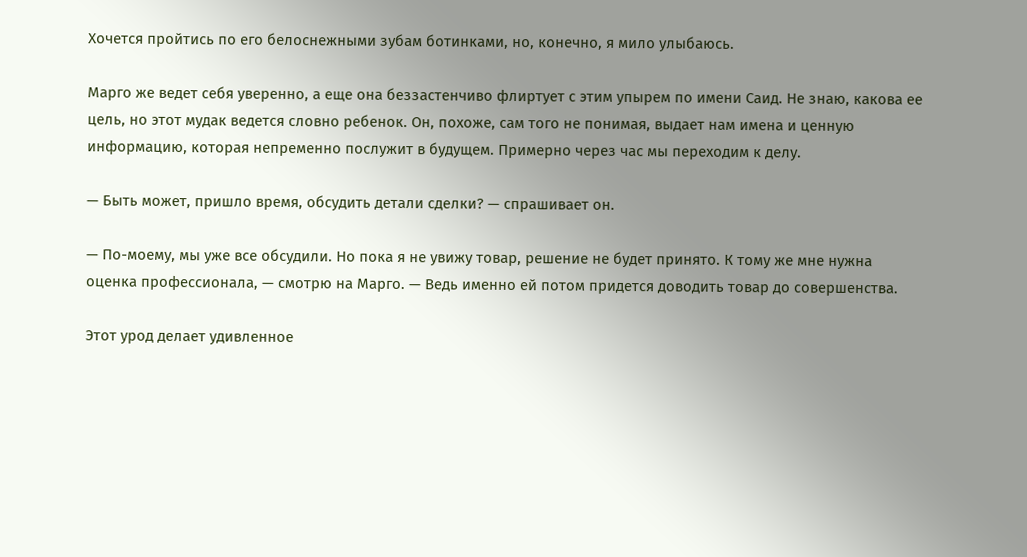Хочется пройтись по его белоснежными зубам ботинками, но, конечно, я мило улыбаюсь.

Марго же ведет себя уверенно, а еще она беззастенчиво флиртует с этим упырем по имени Саид. Не знаю, какова ее цель, но этот мудак ведется словно ребенок. Он, похоже, сам того не понимая, выдает нам имена и ценную информацию, которая непременно послужит в будущем. Примерно через час мы переходим к делу.

— Быть может, пришло время, обсудить детали сделки? — спрашивает он.

— По-моему, мы уже все обсудили. Но пока я не увижу товар, решение не будет принято. К тому же мне нужна оценка профессионала, — смотрю на Марго. — Ведь именно ей потом придется доводить товар до совершенства.

Этот урод делает удивленное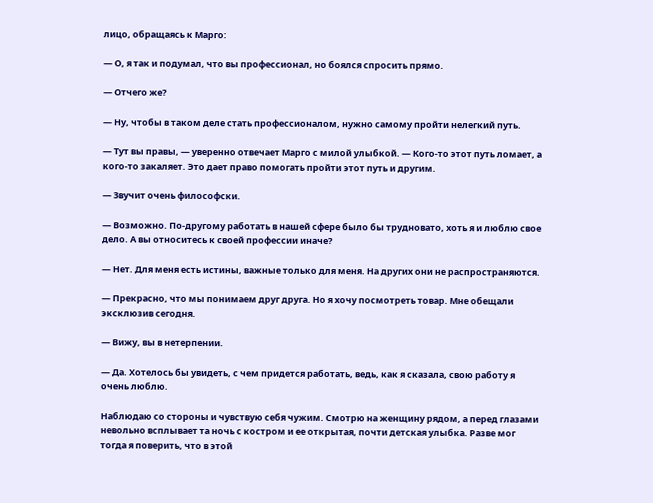лицо, обращаясь к Марго:

— О, я так и подумал, что вы профессионал, но боялся спросить прямо.

— Отчего же?

— Ну, чтобы в таком деле стать профессионалом, нужно самому пройти нелегкий путь.

— Тут вы правы, — уверенно отвечает Марго с милой улыбкой. — Кого-то этот путь ломает, а кого-то закаляет. Это дает право помогать пройти этот путь и другим.

— Звучит очень философски.

— Возможно. По-другому работать в нашей сфере было бы трудновато, хоть я и люблю свое дело. А вы относитесь к своей профессии иначе?

— Нет. Для меня есть истины, важные только для меня. На других они не распространяются.

— Прекрасно, что мы понимаем друг друга. Но я хочу посмотреть товар. Мне обещали эксклюзив сегодня.

— Вижу, вы в нетерпении.

— Да. Хотелось бы увидеть, с чем придется работать, ведь, как я сказала, свою работу я очень люблю.

Наблюдаю со стороны и чувствую себя чужим. Смотрю на женщину рядом, а перед глазами невольно всплывает та ночь с костром и ее открытая, почти детская улыбка. Разве мог тогда я поверить, что в этой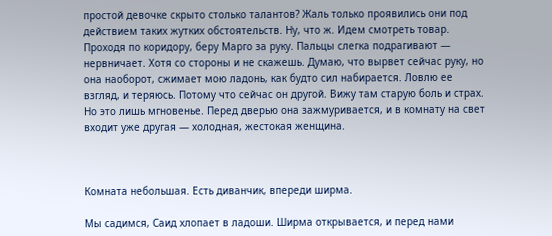простой девочке скрыто столько талантов? Жаль только проявились они под действием таких жутких обстоятельств. Ну, что ж. Идем смотреть товар. Проходя по коридору, беру Марго за руку. Пальцы слегка подрагивают — нервничает. Хотя со стороны и не скажешь. Думаю, что вырвет сейчас руку, но она наоборот, сжимает мою ладонь, как будто сил набирается. Ловлю ее взгляд, и теряюсь. Потому что сейчас он другой. Вижу там старую боль и страх. Но это лишь мгновенье. Перед дверью она зажмуривается, и в комнату на свет входит уже другая — холодная, жестокая женщина.



Комната небольшая. Есть диванчик, впереди ширма.

Мы садимся, Саид хлопает в ладоши. Ширма открывается, и перед нами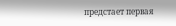предстает первая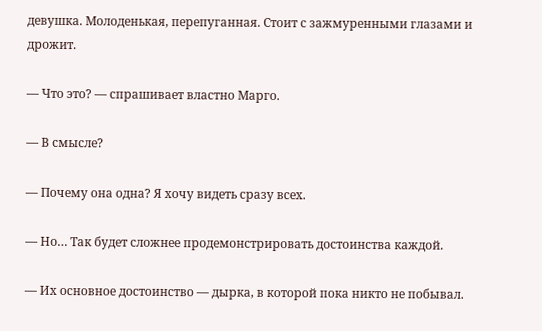девушка. Молоденькая, перепуганная. Стоит с зажмуренными глазами и дрожит.

— Что это? — спрашивает властно Марго.

— В смысле?

— Почему она одна? Я хочу видеть сразу всех.

— Но… Так будет сложнее продемонстрировать достоинства каждой.

— Их основное достоинство — дырка, в которой пока никто не побывал.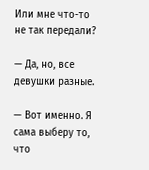Или мне что-то не так передали?

— Да, но, все девушки разные.

— Вот именно. Я сама выберу то, что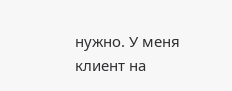нужно. У меня клиент на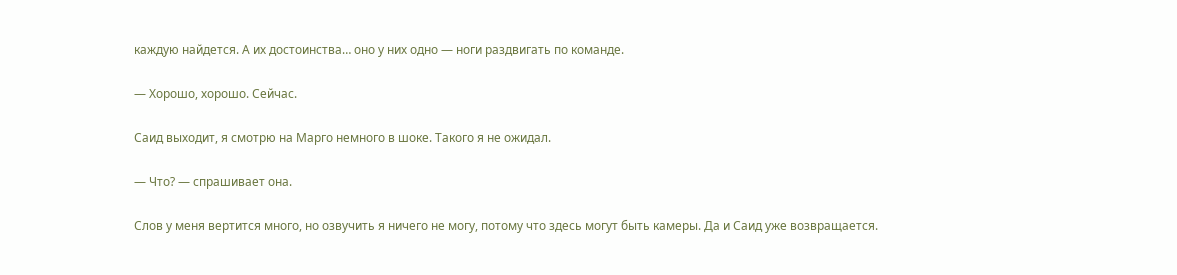каждую найдется. А их достоинства… оно у них одно — ноги раздвигать по команде.

— Хорошо, хорошо. Сейчас.

Саид выходит, я смотрю на Марго немного в шоке. Такого я не ожидал.

— Что? — спрашивает она.

Слов у меня вертится много, но озвучить я ничего не могу, потому что здесь могут быть камеры. Да и Саид уже возвращается.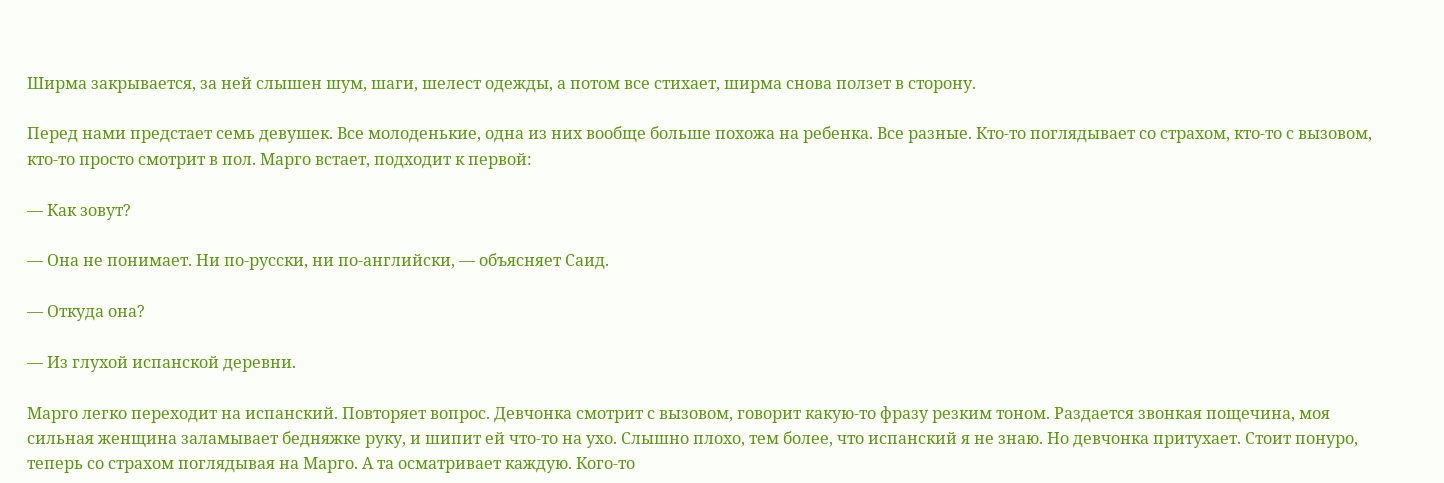Ширма закрывается, за ней слышен шум, шаги, шелест одежды, а потом все стихает, ширма снова ползет в сторону.

Перед нами предстает семь девушек. Все молоденькие, одна из них вообще больше похожа на ребенка. Все разные. Кто-то поглядывает со страхом, кто-то с вызовом, кто-то просто смотрит в пол. Марго встает, подходит к первой:

— Как зовут?

— Она не понимает. Ни по-русски, ни по-английски, — объясняет Саид.

— Откуда она?

— Из глухой испанской деревни.

Марго легко переходит на испанский. Повторяет вопрос. Девчонка смотрит с вызовом, говорит какую-то фразу резким тоном. Раздается звонкая пощечина, моя сильная женщина заламывает бедняжке руку, и шипит ей что-то на ухо. Слышно плохо, тем более, что испанский я не знаю. Но девчонка притухает. Стоит понуро, теперь со страхом поглядывая на Марго. А та осматривает каждую. Кого-то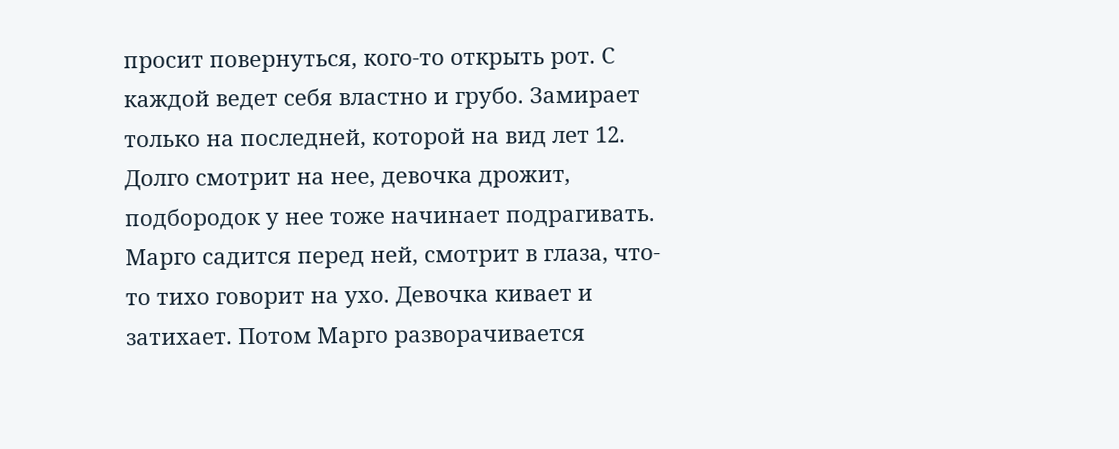просит повернуться, кого-то открыть рот. С каждой ведет себя властно и грубо. Замирает только на последней, которой на вид лет 12. Долго смотрит на нее, девочка дрожит, подбородок у нее тоже начинает подрагивать. Марго садится перед ней, смотрит в глаза, что-то тихо говорит на ухо. Девочка кивает и затихает. Потом Марго разворачивается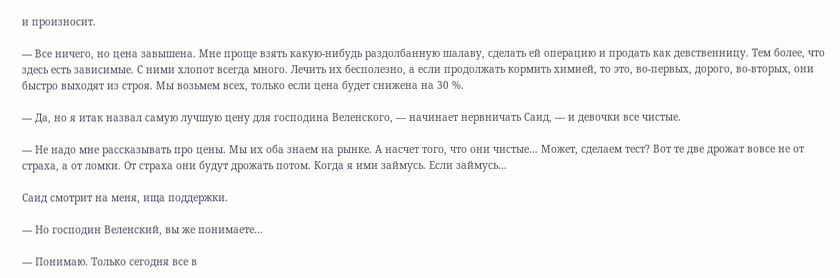и произносит.

— Все ничего, но цена завышена. Мне проще взять какую-нибудь раздолбанную шалаву, сделать ей операцию и продать как девственницу. Тем более, что здесь есть зависимые. С ними хлопот всегда много. Лечить их бесполезно, а если продолжать кормить химией, то это, во-первых, дорого, во-вторых, они быстро выходят из строя. Мы возьмем всех, только если цена будет снижена на 30 %.

— Да, но я итак назвал самую лучшую цену для господина Веленского, — начинает нервничать Саид, — и девочки все чистые.

— Не надо мне рассказывать про цены. Мы их оба знаем на рынке. А насчет того, что они чистые… Может, сделаем тест? Вот те две дрожат вовсе не от страха, а от ломки. От страха они будут дрожать потом. Когда я ими займусь. Если займусь…

Саид смотрит на меня, ища поддержки.

— Но господин Веленский, вы же понимаете…

— Понимаю. Только сегодня все в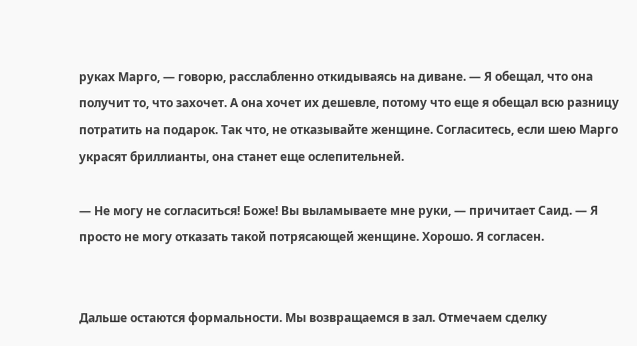руках Марго, — говорю, расслабленно откидываясь на диване. — Я обещал, что она получит то, что захочет. А она хочет их дешевле, потому что еще я обещал всю разницу потратить на подарок. Так что, не отказывайте женщине. Согласитесь, если шею Марго украсят бриллианты, она станет еще ослепительней.

— Не могу не согласиться! Боже! Вы выламываете мне руки, — причитает Саид. — Я просто не могу отказать такой потрясающей женщине. Хорошо. Я согласен.


Дальше остаются формальности. Мы возвращаемся в зал. Отмечаем сделку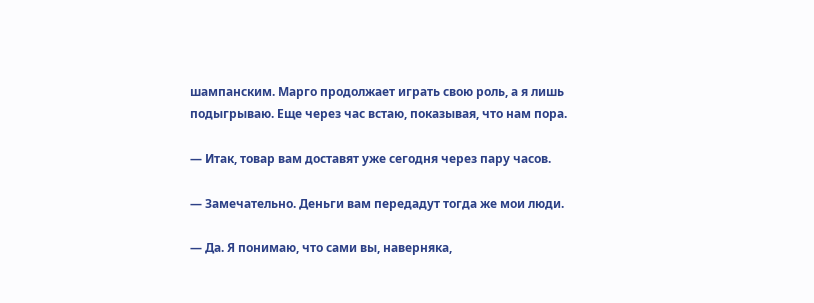шампанским. Марго продолжает играть свою роль, а я лишь подыгрываю. Еще через час встаю, показывая, что нам пора.

— Итак, товар вам доставят уже сегодня через пару часов.

— Замечательно. Деньги вам передадут тогда же мои люди.

— Да. Я понимаю, что сами вы, наверняка,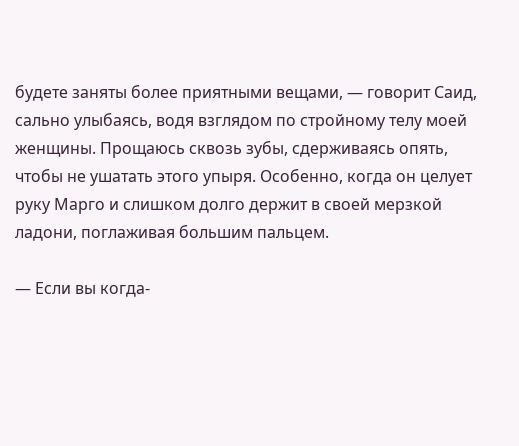будете заняты более приятными вещами, — говорит Саид, сально улыбаясь, водя взглядом по стройному телу моей женщины. Прощаюсь сквозь зубы, сдерживаясь опять, чтобы не ушатать этого упыря. Особенно, когда он целует руку Марго и слишком долго держит в своей мерзкой ладони, поглаживая большим пальцем.

— Если вы когда-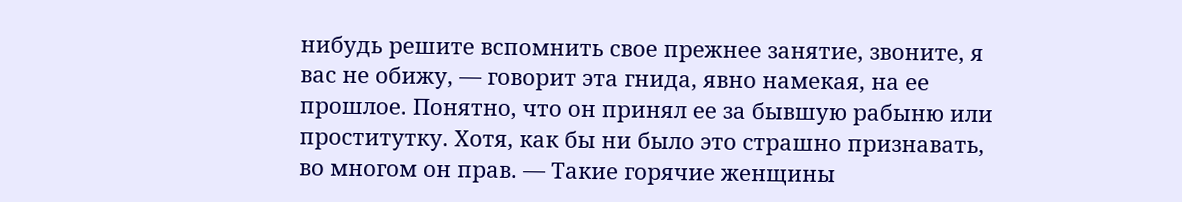нибудь решите вспомнить свое прежнее занятие, звоните, я вас не обижу, — говорит эта гнида, явно намекая, на ее прошлое. Понятно, что он принял ее за бывшую рабыню или проститутку. Хотя, как бы ни было это страшно признавать, во многом он прав. — Такие горячие женщины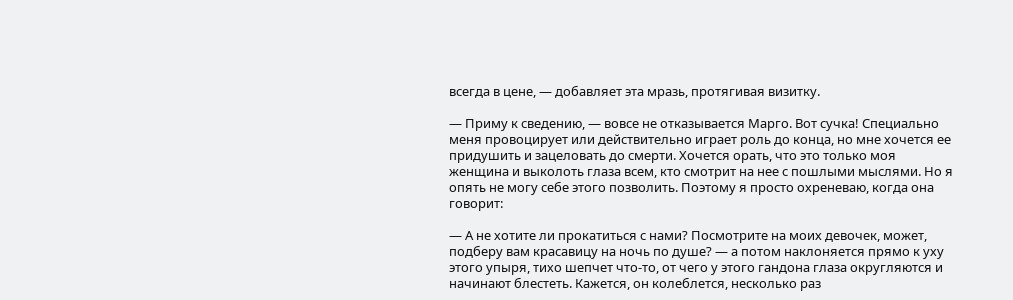всегда в цене, — добавляет эта мразь, протягивая визитку.

— Приму к сведению, — вовсе не отказывается Марго. Вот сучка! Специально меня провоцирует или действительно играет роль до конца, но мне хочется ее придушить и зацеловать до смерти. Хочется орать, что это только моя женщина и выколоть глаза всем, кто смотрит на нее с пошлыми мыслями. Но я опять не могу себе этого позволить. Поэтому я просто охреневаю, когда она говорит:

— А не хотите ли прокатиться с нами? Посмотрите на моих девочек, может, подберу вам красавицу на ночь по душе? — а потом наклоняется прямо к уху этого упыря, тихо шепчет что-то, от чего у этого гандона глаза округляются и начинают блестеть. Кажется, он колеблется, несколько раз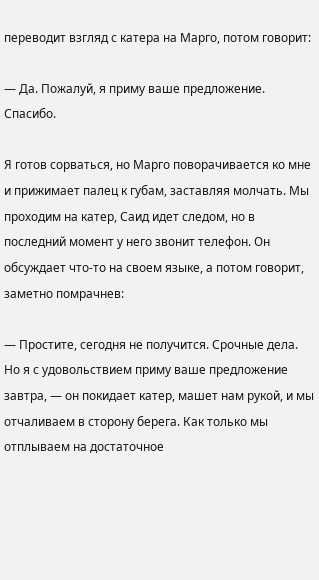переводит взгляд с катера на Марго, потом говорит:

— Да. Пожалуй, я приму ваше предложение. Спасибо.

Я готов сорваться, но Марго поворачивается ко мне и прижимает палец к губам, заставляя молчать. Мы проходим на катер, Саид идет следом, но в последний момент у него звонит телефон. Он обсуждает что-то на своем языке, а потом говорит, заметно помрачнев:

— Простите, сегодня не получится. Срочные дела. Но я с удовольствием приму ваше предложение завтра, — он покидает катер, машет нам рукой, и мы отчаливаем в сторону берега. Как только мы отплываем на достаточное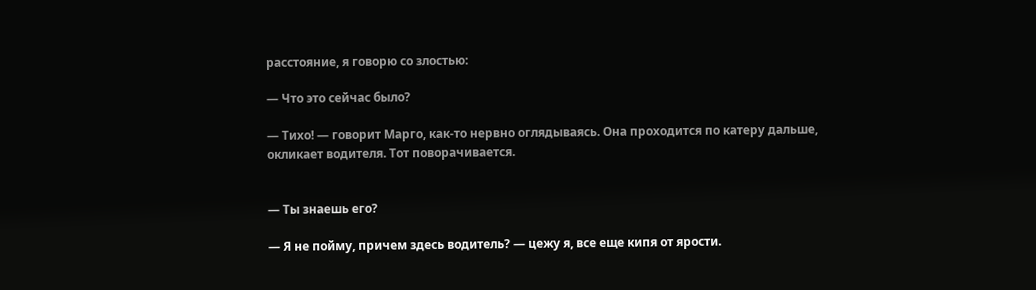расстояние, я говорю со злостью:

— Что это сейчас было?

— Тихо! — говорит Марго, как-то нервно оглядываясь. Она проходится по катеру дальше, окликает водителя. Тот поворачивается.


— Ты знаешь его?

— Я не пойму, причем здесь водитель? — цежу я, все еще кипя от ярости.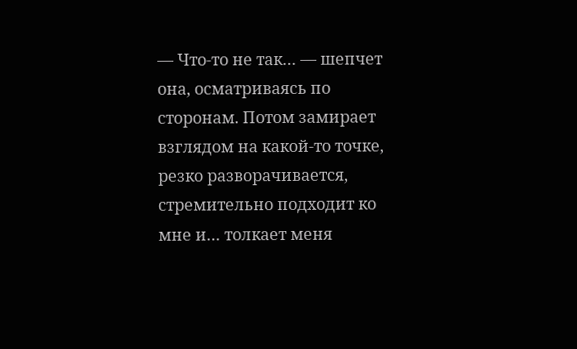— Что-то не так… — шепчет она, осматриваясь по сторонам. Потом замирает взглядом на какой-то точке, резко разворачивается, стремительно подходит ко мне и… толкает меня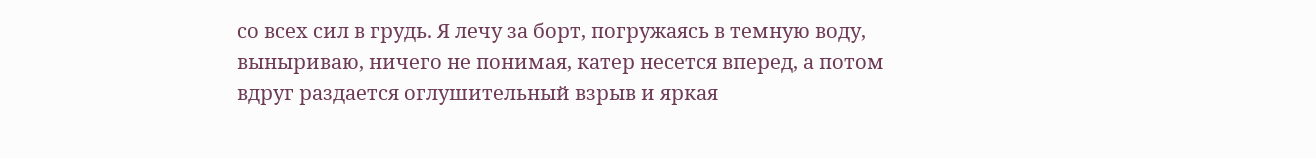со всех сил в грудь. Я лечу за борт, погружаясь в темную воду, выныриваю, ничего не понимая, катер несется вперед, а потом вдруг раздается оглушительный взрыв и яркая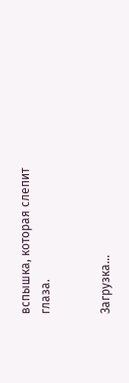вспышка, которая слепит глаза.


Загрузка...